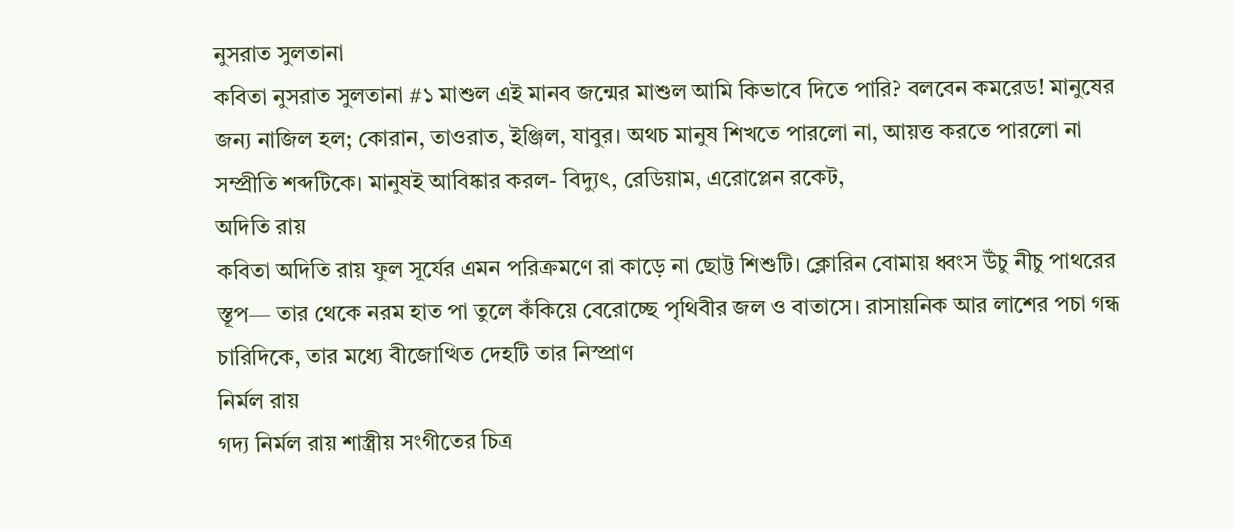নুসরাত সুলতানা
কবিতা নুসরাত সুলতানা #১ মাশুল এই মানব জন্মের মাশুল আমি কিভাবে দিতে পারি? বলবেন কমরেড! মানুষের জন্য নাজিল হল; কোরান, তাওরাত, ইঞ্জিল, যাবুর। অথচ মানুষ শিখতে পারলো না, আয়ত্ত করতে পারলো না সম্প্রীতি শব্দটিকে। মানুষই আবিষ্কার করল- বিদ্যুৎ, রেডিয়াম, এরোপ্লেন রকেট,
অদিতি রায়
কবিতা অদিতি রায় ফুল সূর্যের এমন পরিক্রমণে রা কাড়ে না ছোট্ট শিশুটি। ক্লোরিন বোমায় ধ্বংস উঁচু নীচু পাথরের স্তূপ— তার থেকে নরম হাত পা তুলে কঁকিয়ে বেরোচ্ছে পৃথিবীর জল ও বাতাসে। রাসায়নিক আর লাশের পচা গন্ধ চারিদিকে, তার মধ্যে বীজোত্থিত দেহটি তার নিস্প্রাণ
নির্মল রায়
গদ্য নির্মল রায় শাস্ত্রীয় সংগীতের চিত্র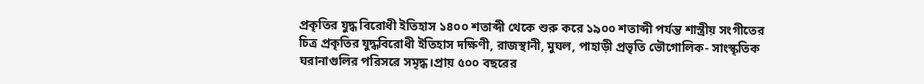প্রকৃতির যুদ্ধ বিরোধী ইতিহাস ১৪০০ শতাব্দী থেকে শুরু করে ১৯০০ শতাব্দী পর্যন্ত শাস্ত্রীয় সংগীতের চিত্র প্রকৃতির যুদ্ধবিরোধী ইতিহাস দক্ষিণী, রাজস্থানী, মুঘল, পাহাড়ী প্রভৃতি ভৌগোলিক- সাংস্কৃতিক ঘরানাগুলির পরিসরে সমৃদ্ধ।প্রায় ৫০০ বছরের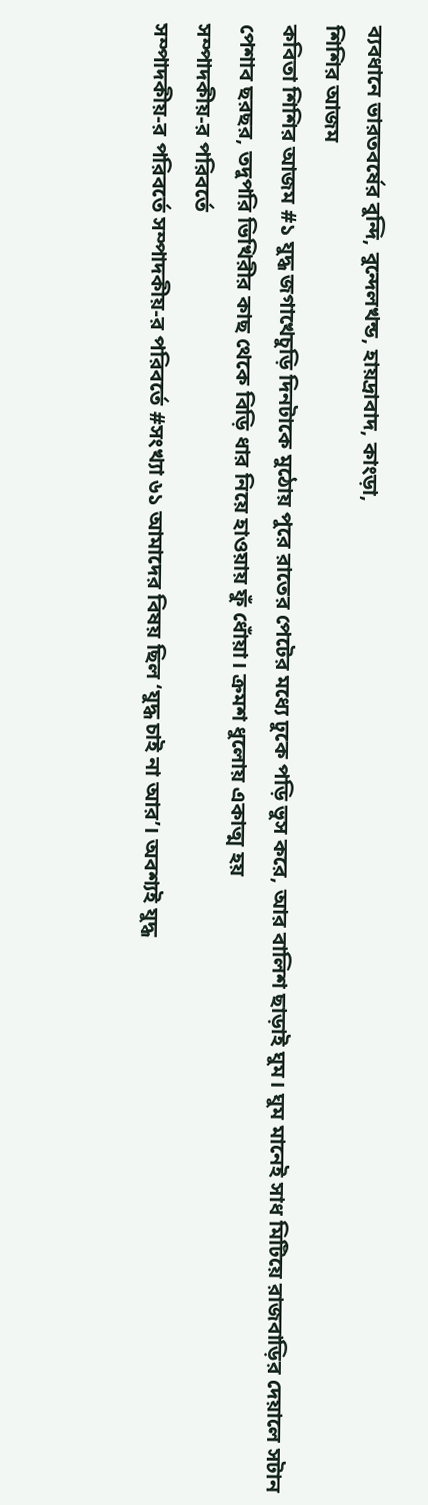ব্যবধানে ভারতবর্ষের বুন্দি, বুন্দেলখন্ড, হায়দ্রাবাদ, কাংড়া,
শিশির আজম
কবিতা শিশির আজম #১ যুদ্ধ জগাখেচুড়ি দিনটাকে মুঠোয় পুরে রাতের পেটের মধ্যে ঢুকে পড়ি ভুস করে, আর বালিশ ছাড়াই ঘুম। ঘুম মানেই সাধ মিটিয়ে রাজবাড়ির দেয়ালে সটান পেশাব ছরছর, তদুপরি ভিখিরীর কাছ থেকে বিড়ি ধার নিয়ে হাওয়ায় ফুঁ ধোঁয়া। ক্রমশ ধুলোয় একাত্ম হয়
সম্পাদকীয়-র পরিবর্তে
সম্পাদকীয়-র পরিবর্তে সম্পাদকীয়-র পরিবর্তে #সংখ্যা ৬১ আমাদের বিষয় ছিল ‘যুদ্ধ চাই না আর’। অবশ্যই যুদ্ধ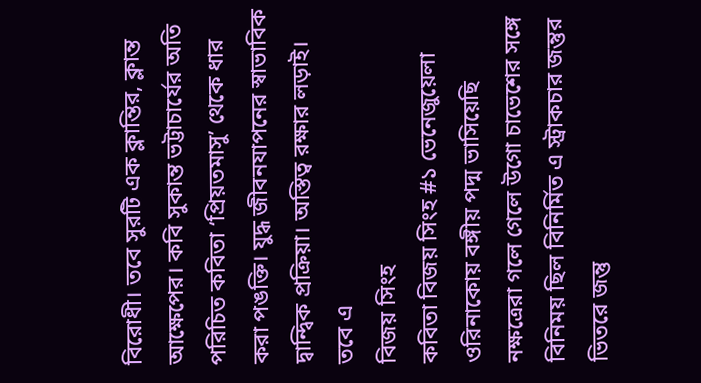বিরোধী। তবে সুরটি এক ক্লান্তির, ক্লান্ত আক্ষেপের। কবি সুকান্ত ভট্টাচার্যের অতি পরিচিত কবিতা ‘প্রিয়তমাসু’ থেকে ধার করা পঙক্তি। যুদ্ধ জীবনযাপনের স্বাভাবিক দ্বান্দ্বিক প্রক্রিয়া। অস্তিত্ব রক্ষার লড়াই। তবে এ
বিজয় সিংহ
কবিতা বিজয় সিংহ #১ ভেনেজুয়েলা ওরিনাকোয় বঙ্গীয় পদ্ম ভাসিয়েছি নক্ষত্রেরা গলে গেলে উগো চাভেশের সঙ্গে বিনিময় ছিল বিনির্মিত এ স্ট্রাকচার জন্তুর ভিতরে জন্তু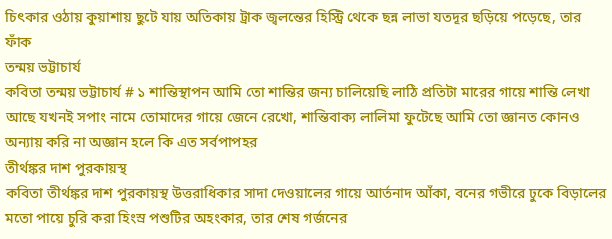চিৎকার ওঠায় কুয়াশায় ছুটে যায় অতিকায় ট্রাক জ্বলন্তের হিস্ট্রি থেকে ছন্ন লাভা যতদূর ছড়িয়ে পড়েছে, তার ফাঁক
তন্ময় ভট্টাচার্য
কবিতা তন্ময় ভট্টাচার্য # ১ শান্তিস্থাপন আমি তো শান্তির জন্য চালিয়েছি লাঠি প্রতিটা মারের গায়ে শান্তি লেখা আছে যখনই সপাং নামে তোমাদের গায়ে জেনে রেখো, শান্তিবাক্য লালিমা ফুটেছে আমি তো জ্ঞানত কোনও অন্যায় করি না অজ্ঞান হলে কি এত সর্বপাপহর
তীর্থঙ্কর দাশ পুরকায়স্থ
কবিতা তীর্থঙ্কর দাশ পুরকায়স্থ উত্তরাধিকার সাদা দেওয়ালের গায়ে আর্তনাদ আঁকা, বনের গভীরে ঢুকে বিড়ালের মতো পায়ে চুরি করা হিংস্র পশুটির অহংকার, তার শেষ গর্জনের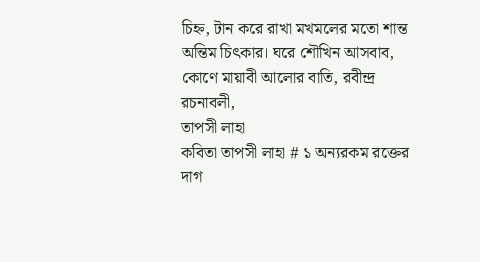চিহ্ন, টান করে রাখা মখমলের মতো শান্ত অন্তিম চিৎকার। ঘরে শৌখিন আসবাব, কোণে মায়াবী আলোর বাতি, রবীন্দ্র রচনাবলী,
তাপসী লাহা
কবিতা তাপসী লাহা # ১ অন্যরকম রক্তের দাগ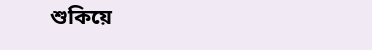শুকিয়ে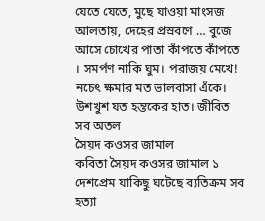যেতে যেতে, মুছে যাওয়া মাংসজ আলতায়, দেহের প্রস্রবণে … বুজে আসে চোখের পাতা কাঁপতে কাঁপতে । সমর্পণ নাকি ঘুম। পরাজয় মেখে! নচেৎ ক্ষমার মত ভালবাসা এঁকে। উশখুশ যত হন্তকের হাত। জীবিত সব অতল
সৈয়দ কওসর জামাল
কবিতা সৈয়দ কওসর জামাল ১ দেশপ্রেম যাকিছু ঘটেছে ব্যতিক্রম সব হত্যা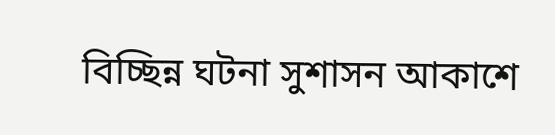বিচ্ছিন্ন ঘটনা সুশাসন আকাশে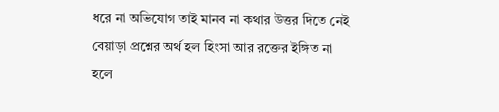ধরে না অভিযোগ তাই মানব না কথার উত্তর দিতে নেই বেয়াড়া প্রশ্নের অর্থ হল হিংসা আর রক্তের ইঙ্গিত না হলে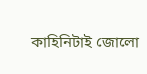কাহিনিটাই জোলো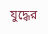যুদ্ধের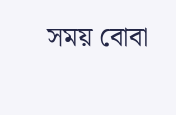সময় বোবা